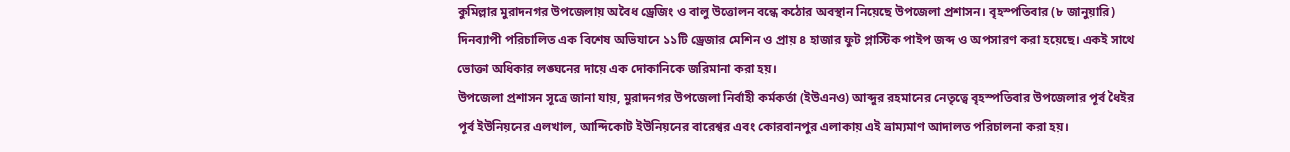কুমিল্লার মুরাদনগর উপজেলায় অবৈধ ড্রেজিং ও বালু উত্তোলন বন্ধে কঠোর অবস্থান নিয়েছে উপজেলা প্রশাসন। বৃহস্পতিবার (৮ জানুয়ারি) দিনব্যাপী পরিচালিত এক বিশেষ অভিযানে ১১টি ড্রেজার মেশিন ও প্রায় ৪ হাজার ফুট প্লাস্টিক পাইপ জব্দ ও অপসারণ করা হয়েছে। একই সাথে ভোক্তা অধিকার লঙ্ঘনের দায়ে এক দোকানিকে জরিমানা করা হয়।
উপজেলা প্রশাসন সূত্রে জানা যায়, মুরাদনগর উপজেলা নির্বাহী কর্মকর্তা (ইউএনও) আব্দুর রহমানের নেতৃত্বে বৃহস্পতিবার উপজেলার পূর্ব ধৈইর পূর্ব ইউনিয়নের এলখাল, আন্দিকোট ইউনিয়নের বারেশ্বর এবং কোরবানপুর এলাকায় এই ভ্রাম্যমাণ আদালত পরিচালনা করা হয়।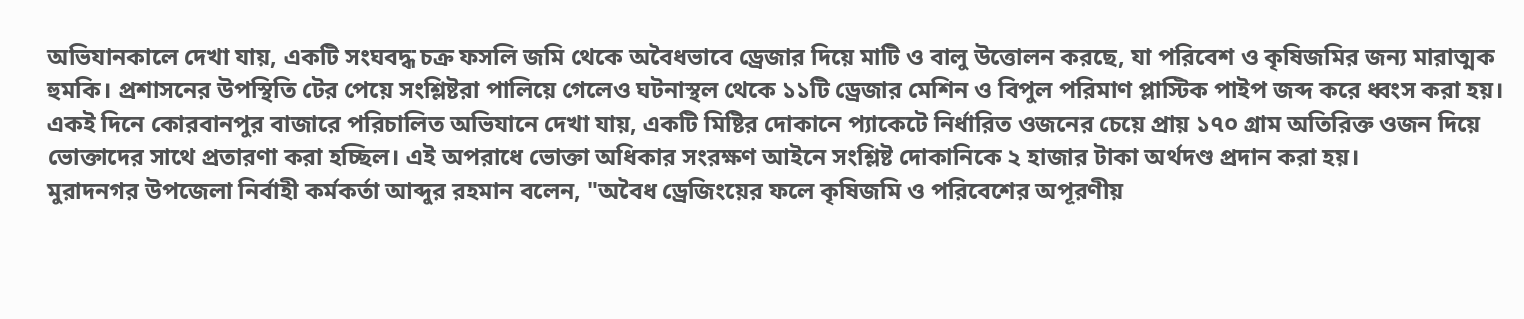অভিযানকালে দেখা যায়, একটি সংঘবদ্ধ চক্র ফসলি জমি থেকে অবৈধভাবে ড্রেজার দিয়ে মাটি ও বালু উত্তোলন করছে, যা পরিবেশ ও কৃষিজমির জন্য মারাত্মক হুমকি। প্রশাসনের উপস্থিতি টের পেয়ে সংশ্লিষ্টরা পালিয়ে গেলেও ঘটনাস্থল থেকে ১১টি ড্রেজার মেশিন ও বিপুল পরিমাণ প্লাস্টিক পাইপ জব্দ করে ধ্বংস করা হয়।
একই দিনে কোরবানপুর বাজারে পরিচালিত অভিযানে দেখা যায়, একটি মিষ্টির দোকানে প্যাকেটে নির্ধারিত ওজনের চেয়ে প্রায় ১৭০ গ্রাম অতিরিক্ত ওজন দিয়ে ভোক্তাদের সাথে প্রতারণা করা হচ্ছিল। এই অপরাধে ভোক্তা অধিকার সংরক্ষণ আইনে সংশ্লিষ্ট দোকানিকে ২ হাজার টাকা অর্থদণ্ড প্রদান করা হয়।
মুরাদনগর উপজেলা নির্বাহী কর্মকর্তা আব্দুর রহমান বলেন, "অবৈধ ড্রেজিংয়ের ফলে কৃষিজমি ও পরিবেশের অপূরণীয়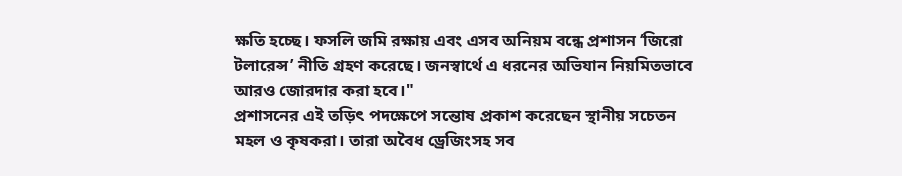ক্ষতি হচ্ছে। ফসলি জমি রক্ষায় এবং এসব অনিয়ম বন্ধে প্রশাসন ‘জিরো টলারেন্স’ নীতি গ্রহণ করেছে। জনস্বার্থে এ ধরনের অভিযান নিয়মিতভাবে আরও জোরদার করা হবে।"
প্রশাসনের এই তড়িৎ পদক্ষেপে সন্তোষ প্রকাশ করেছেন স্থানীয় সচেতন মহল ও কৃষকরা। তারা অবৈধ ড্রেজিংসহ সব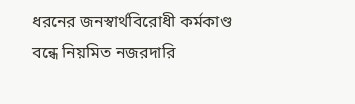ধরনের জনস্বার্থবিরোধী কর্মকাণ্ড বন্ধে নিয়মিত নজরদারি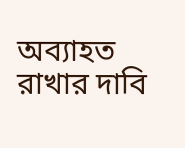অব্যাহত রাখার দাবি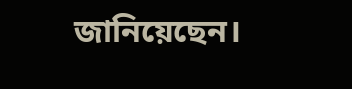জানিয়েছেন।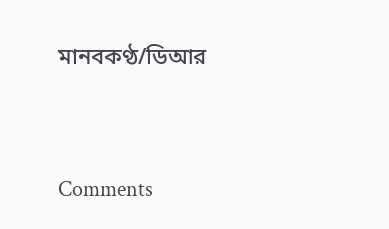মানবকণ্ঠ/ডিআর




Comments